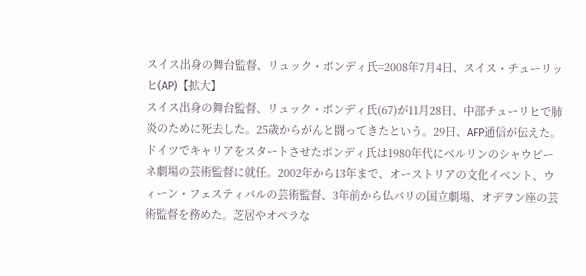スイス出身の舞台監督、リュック・ボンディ氏=2008年7月4日、スイス・チューリッヒ(AP)【拡大】
スイス出身の舞台監督、リュック・ボンディ氏(67)が11月28日、中部チューリヒで肺炎のために死去した。25歳からがんと闘ってきたという。29日、AFP通信が伝えた。
ドイツでキャリアをスタートさせたボンディ氏は1980年代にベルリンのシャウビーネ劇場の芸術監督に就任。2002年から13年まで、オーストリアの文化イベント、ウィーン・フェスティバルの芸術監督、3年前から仏パリの国立劇場、オデヲン座の芸術監督を務めた。芝居やオペラな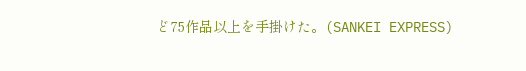ど75作品以上を手掛けた。(SANKEI EXPRESS)